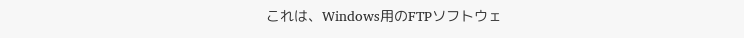これは、Windows用のFTPソフトウェ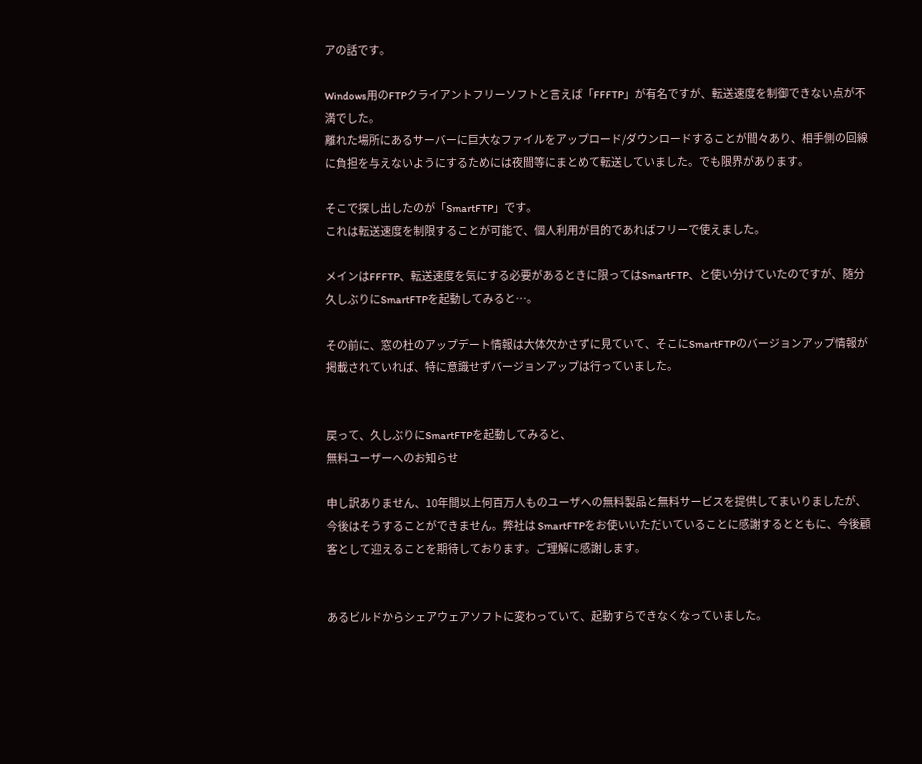アの話です。

Windows用のFTPクライアントフリーソフトと言えば「FFFTP」が有名ですが、転送速度を制御できない点が不満でした。
離れた場所にあるサーバーに巨大なファイルをアップロード/ダウンロードすることが間々あり、相手側の回線に負担を与えないようにするためには夜間等にまとめて転送していました。でも限界があります。

そこで探し出したのが「SmartFTP」です。
これは転送速度を制限することが可能で、個人利用が目的であればフリーで使えました。

メインはFFFTP、転送速度を気にする必要があるときに限ってはSmartFTP、と使い分けていたのですが、随分久しぶりにSmartFTPを起動してみると…。

その前に、窓の杜のアップデート情報は大体欠かさずに見ていて、そこにSmartFTPのバージョンアップ情報が掲載されていれば、特に意識せずバージョンアップは行っていました。


戻って、久しぶりにSmartFTPを起動してみると、
無料ユーザーへのお知らせ

申し訳ありません、10年間以上何百万人ものユーザへの無料製品と無料サービスを提供してまいりましたが、今後はそうすることができません。弊社は SmartFTPをお使いいただいていることに感謝するとともに、今後顧客として迎えることを期待しております。ご理解に感謝します。


あるビルドからシェアウェアソフトに変わっていて、起動すらできなくなっていました。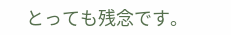とっても残念です。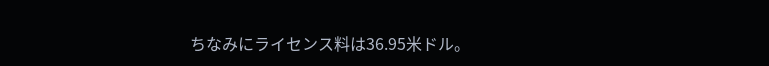ちなみにライセンス料は36.95米ドル。